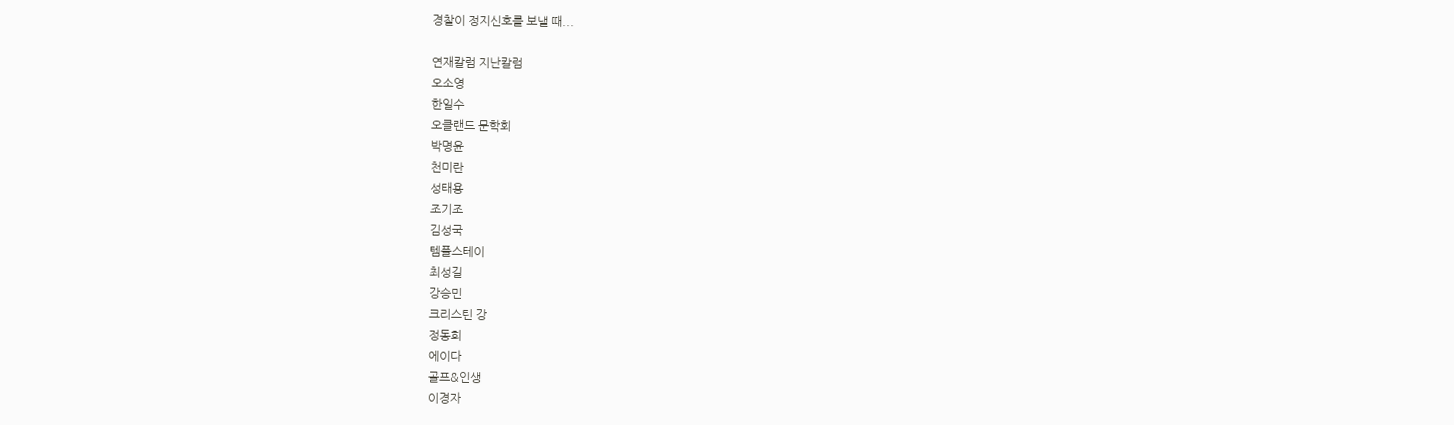경찰이 정지신호를 보낼 때...

연재칼럼 지난칼럼
오소영
한일수
오클랜드 문학회
박명윤
천미란
성태용
조기조
김성국
템플스테이
최성길
강승민
크리스틴 강
정동희
에이다
골프&인생
이경자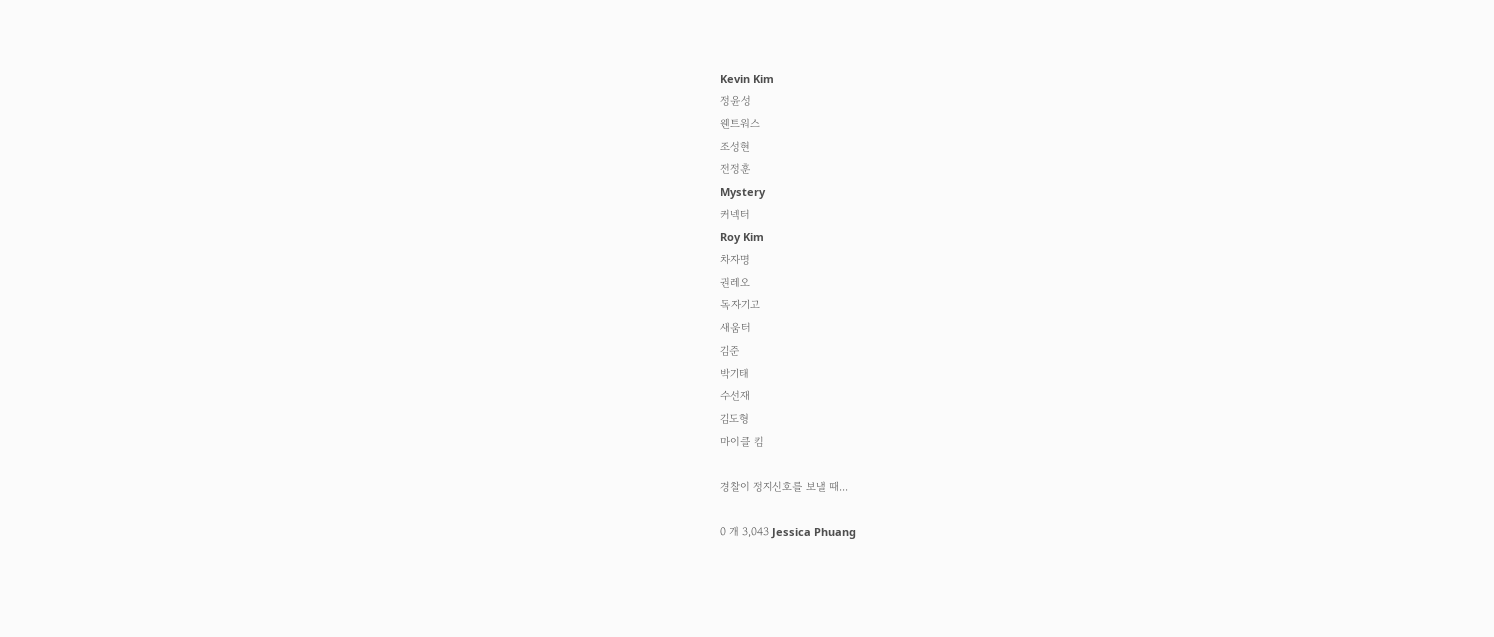Kevin Kim
정윤성
웬트워스
조성현
전정훈
Mystery
커넥터
Roy Kim
차자명
권레오
독자기고
새움터
김준
박기태
수선재
김도형
마이클 킴

경찰이 정지신호를 보낼 때...

0 개 3,043 Jessica Phuang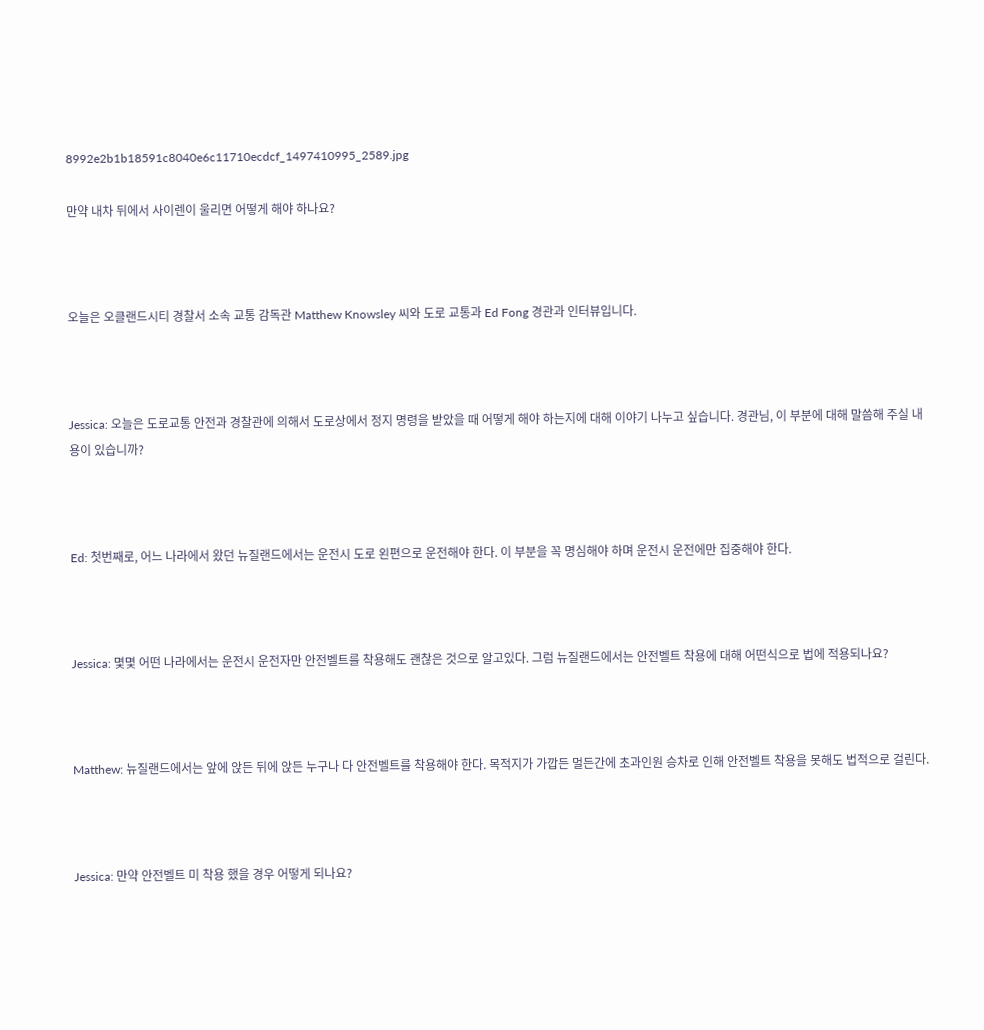8992e2b1b18591c8040e6c11710ecdcf_1497410995_2589.jpg

만약 내차 뒤에서 사이렌이 울리면 어떻게 해야 하나요?



오늘은 오클랜드시티 경찰서 소속 교통 감독관 Matthew Knowsley 씨와 도로 교통과 Ed Fong 경관과 인터뷰입니다.



Jessica: 오늘은 도로교통 안전과 경찰관에 의해서 도로상에서 정지 명령을 받았을 때 어떻게 해야 하는지에 대해 이야기 나누고 싶습니다. 경관님, 이 부분에 대해 말씀해 주실 내용이 있습니까?



Ed: 첫번째로, 어느 나라에서 왔던 뉴질랜드에서는 운전시 도로 왼편으로 운전해야 한다. 이 부분을 꼭 명심해야 하며 운전시 운전에만 집중해야 한다.



Jessica: 몇몇 어떤 나라에서는 운전시 운전자만 안전벨트를 착용해도 괜찮은 것으로 알고있다. 그럼 뉴질랜드에서는 안전벨트 착용에 대해 어떤식으로 법에 적용되나요?



Matthew: 뉴질랜드에서는 앞에 앉든 뒤에 앉든 누구나 다 안전벨트를 착용해야 한다. 목적지가 가깝든 멀든간에 초과인원 승차로 인해 안전벨트 착용을 못해도 법적으로 걸린다.



Jessica: 만약 안전벨트 미 착용 했을 경우 어떻게 되나요?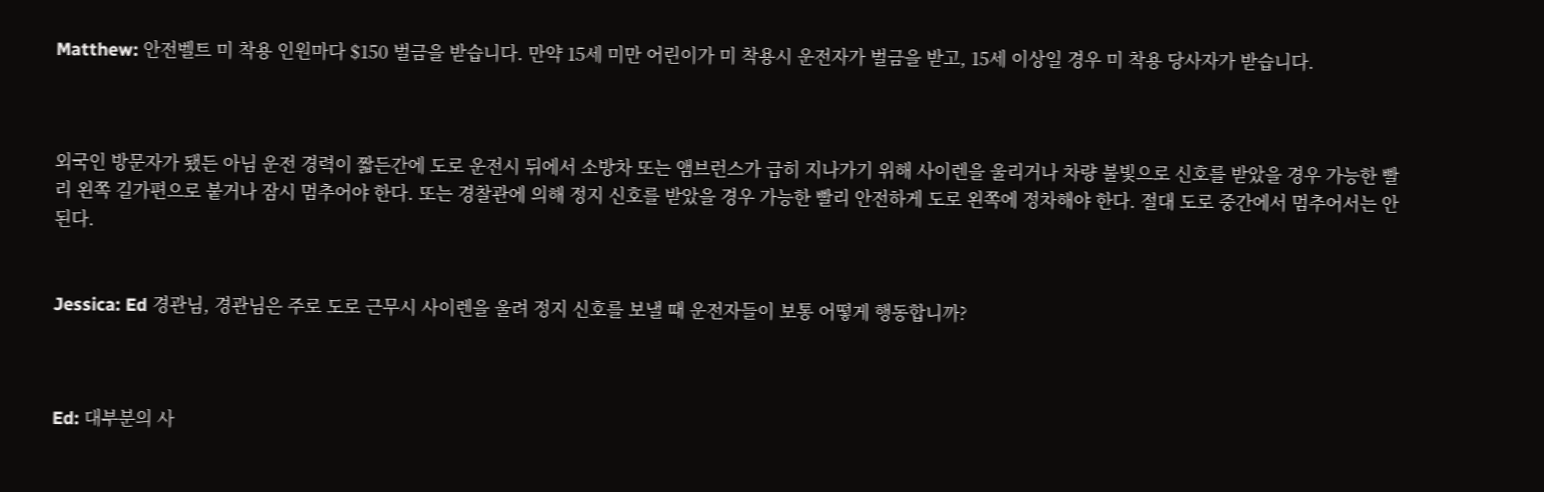Matthew: 안전벨트 미 착용 인원마다 $150 벌금을 받습니다. 만약 15세 미만 어린이가 미 착용시 운전자가 벌금을 받고, 15세 이상일 경우 미 착용 당사자가 받습니다.



외국인 방문자가 됐든 아님 운전 경력이 짧든간에 도로 운전시 뒤에서 소방차 또는 앰브런스가 급히 지나가기 위해 사이렌을 울리거나 차량 불빛으로 신호를 받았을 경우 가능한 빨리 왼쪽 길가편으로 붙거나 잠시 멈추어야 한다. 또는 경찰관에 의해 정지 신호를 받았을 경우 가능한 빨리 안전하게 도로 왼쪽에 정차해야 한다. 절대 도로 중간에서 멈추어서는 안된다.


Jessica: Ed 경관님, 경관님은 주로 도로 근무시 사이렌을 울려 정지 신호를 보낼 때 운전자들이 보통 어떻게 행동합니까?



Ed: 대부분의 사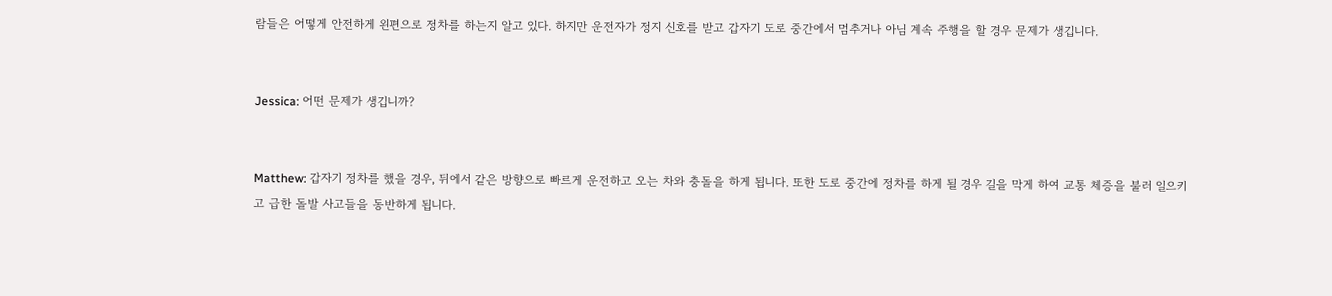람들은 어떻게 안전하게 왼편으로 정차를 하는지 알고 있다. 하지만 운전자가 정지 신호를 받고 갑자기 도로 중간에서 멈추거나 아님 계속 주행을 할 경우 문제가 생깁니다.


Jessica: 어떤 문제가 생깁니까?


Matthew: 갑자기 정차를 했을 경우, 뒤에서 같은 방향으로 빠르게 운전하고 오는 차와 충돌을 하게 됩니다. 또한 도로 중간에 정차를 하게 될 경우 길을 막게 하여 교통 체증을 불러 일으키고 급한 돌발 사고들을 동반하게 됩니다.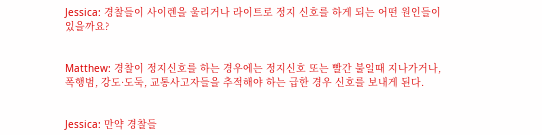Jessica: 경찰들이 사이렌을 울리거나 라이트로 정지 신호를 하게 되는 어떤 원인들이 있을까요?


Matthew: 경찰이 정지신호를 하는 경우에는 정지신호 또는 빨간 불일때 지나가거나, 폭행범, 강도·도둑, 교통사고자들을 추적해야 하는 급한 경우 신호를 보내게 된다.


Jessica: 만약 경찰들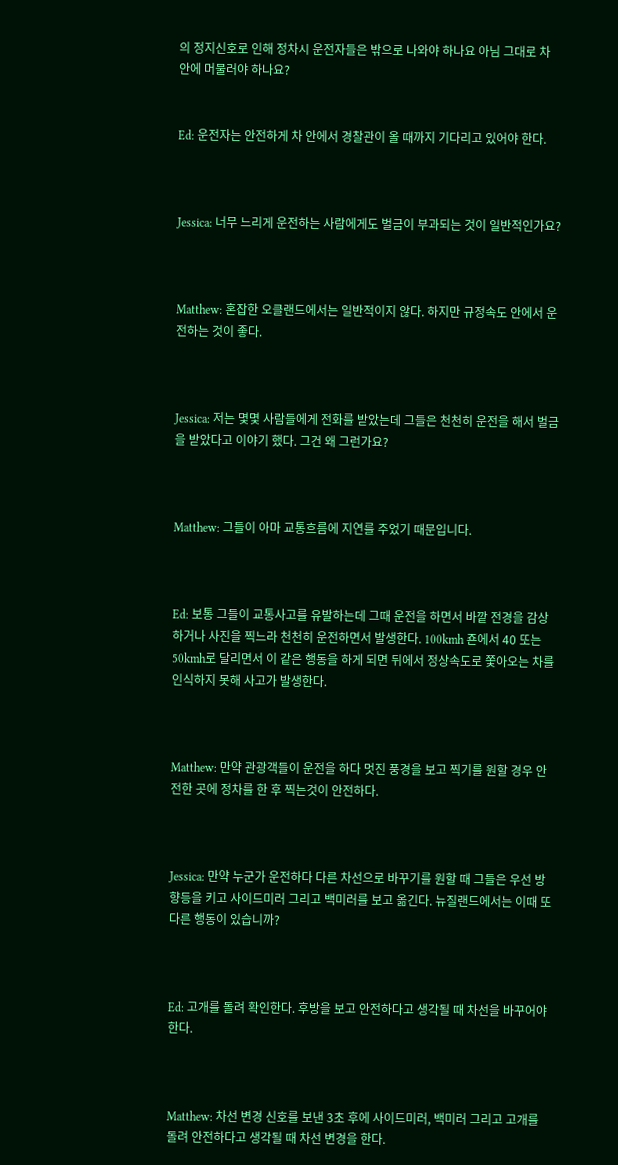의 정지신호로 인해 정차시 운전자들은 밖으로 나와야 하나요 아님 그대로 차 안에 머물러야 하나요?


Ed: 운전자는 안전하게 차 안에서 경찰관이 올 때까지 기다리고 있어야 한다.



Jessica: 너무 느리게 운전하는 사람에게도 벌금이 부과되는 것이 일반적인가요?



Matthew: 혼잡한 오클랜드에서는 일반적이지 않다. 하지만 규정속도 안에서 운전하는 것이 좋다.



Jessica: 저는 몇몇 사람들에게 전화를 받았는데 그들은 천천히 운전을 해서 벌금을 받았다고 이야기 했다. 그건 왜 그런가요?



Matthew: 그들이 아마 교통흐름에 지연를 주었기 때문입니다.



Ed: 보통 그들이 교통사고를 유발하는데 그때 운전을 하면서 바깥 전경을 감상하거나 사진을 찍느라 천천히 운전하면서 발생한다. 100kmh 죤에서 40 또는 50kmh로 달리면서 이 같은 행동을 하게 되면 뒤에서 정상속도로 쫓아오는 차를 인식하지 못해 사고가 발생한다.



Matthew: 만약 관광객들이 운전을 하다 멋진 풍경을 보고 찍기를 원할 경우 안전한 곳에 정차를 한 후 찍는것이 안전하다.



Jessica: 만약 누군가 운전하다 다른 차선으로 바꾸기를 원할 때 그들은 우선 방향등을 키고 사이드미러 그리고 백미러를 보고 옮긴다. 뉴질랜드에서는 이때 또 다른 행동이 있습니까?



Ed: 고개를 돌려 확인한다. 후방을 보고 안전하다고 생각될 때 차선을 바꾸어야 한다.



Matthew: 차선 변경 신호를 보낸 3초 후에 사이드미러, 백미러 그리고 고개를 돌려 안전하다고 생각될 때 차선 변경을 한다.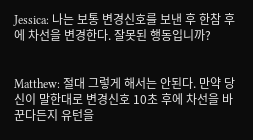Jessica: 나는 보통 변경신호를 보낸 후 한참 후에 차선을 변경한다. 잘못된 행동입니까?


Matthew: 절대 그렇게 해서는 안된다. 만약 당신이 말한대로 변경신호 10초 후에 차선을 바꾼다든지 유턴을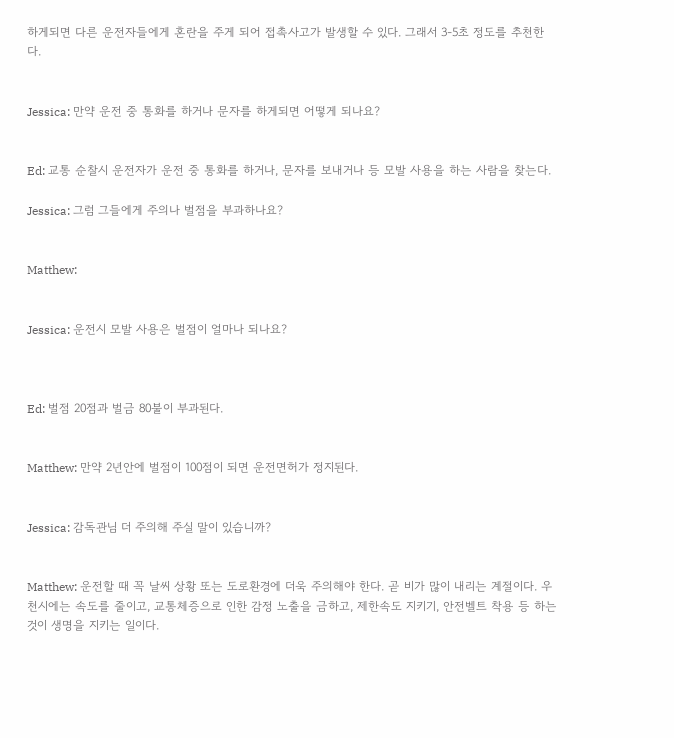하게되면 다른 운전자들에게 혼란을 주게 되어 접촉사고가 발생할 수 있다. 그래서 3-5초 정도를 추천한다.


Jessica: 만약 운전 중 통화를 하거나 문자를 하게되면 어떻게 되나요?


Ed: 교통 순찰시 운전자가 운전 중 통화를 하거나, 문자를 보내거나 등 모발 사용을 하는 사람을 찾는다.

Jessica: 그럼 그들에게 주의나 벌점을 부과하나요?


Matthew:


Jessica: 운전시 모발 사용은 벌점이 얼마나 되나요?



Ed: 벌점 20점과 벌금 80불이 부과된다.


Matthew: 만약 2년안에 벌점이 100점이 되면 운전면허가 정지된다.


Jessica: 감독관님 더 주의해 주실 말이 있습니까?


Matthew: 운전할 때 꼭 날씨 상황 또는 도로환경에 더욱 주의해야 한다. 곧 비가 많이 내리는 계절이다. 우천시에는 속도를 줄이고, 교통체증으로 인한 감정 노출을 금하고, 제한속도 지키기, 안전벨트 착용 등 하는 것이 생명을 지키는 일이다.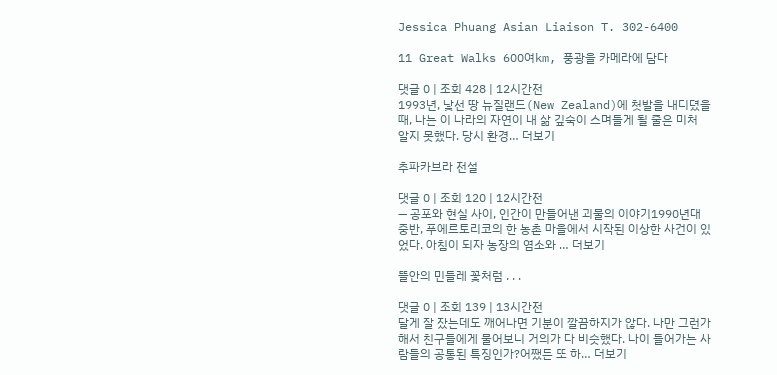Jessica Phuang Asian Liaison T. 302-6400

11 Great Walks 600여km, 풍광을 카메라에 담다

댓글 0 | 조회 428 | 12시간전
1993년, 낯선 땅 뉴질랜드(New Zealand)에 첫발을 내디뎠을 때, 나는 이 나라의 자연이 내 삶 깊숙이 스며들게 될 줄은 미처 알지 못했다. 당시 환경… 더보기

추파카브라 전설

댓글 0 | 조회 120 | 12시간전
— 공포와 현실 사이, 인간이 만들어낸 괴물의 이야기1990년대 중반, 푸에르토리코의 한 농촌 마을에서 시작된 이상한 사건이 있었다. 아침이 되자 농장의 염소와 … 더보기

뜰안의 민들레 꽃처럼 . . .

댓글 0 | 조회 139 | 13시간전
달게 잘 잤는데도 깨어나면 기분이 깔끔하지가 않다. 나만 그런가해서 친구들에게 물어보니 거의가 다 비슷했다. 나이 들어가는 사람들의 공통된 특징인가?어쨌든 또 하… 더보기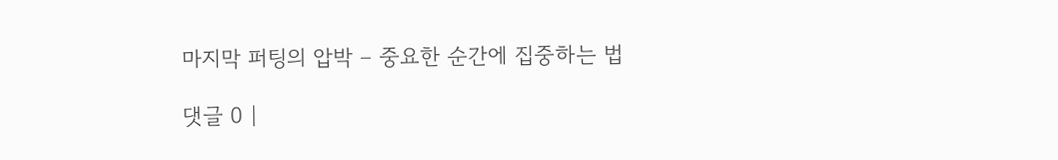마지막 퍼팅의 압박 – 중요한 순간에 집중하는 법

댓글 0 |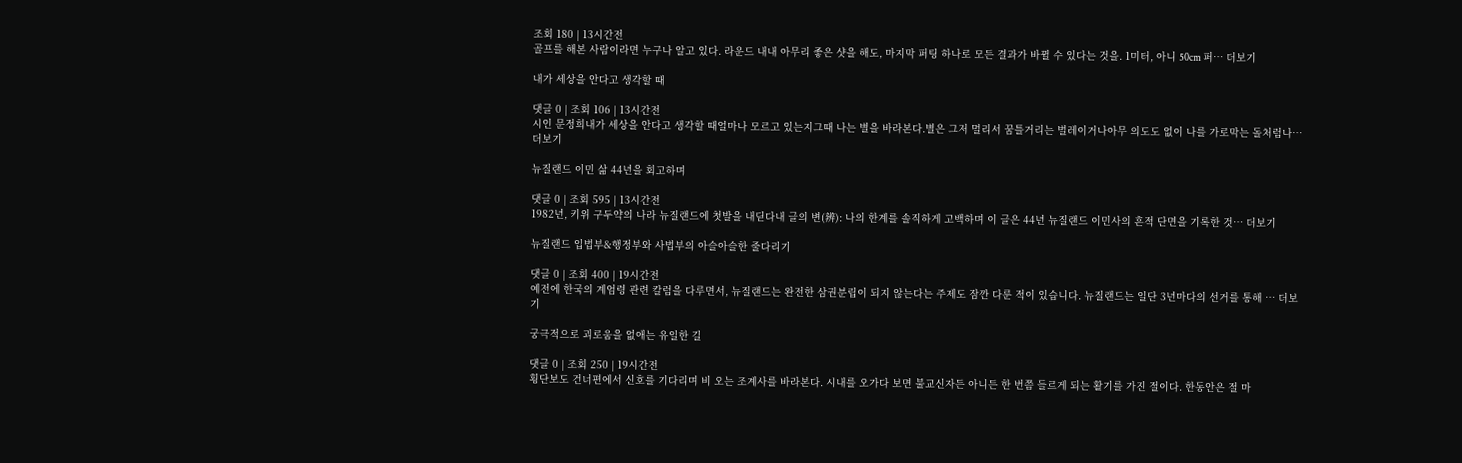조회 180 | 13시간전
골프를 해본 사람이라면 누구나 알고 있다. 라운드 내내 아무리 좋은 샷을 해도, 마지막 퍼팅 하나로 모든 결과가 바뀔 수 있다는 것을. 1미터, 아니 50cm 퍼… 더보기

내가 세상을 안다고 생각할 때

댓글 0 | 조회 106 | 13시간전
시인 문정희내가 세상을 안다고 생각할 때얼마나 모르고 있는지그때 나는 별을 바라본다.별은 그저 멀리서 꿈틀거리는 벌레이거나아무 의도도 없이 나를 가로막는 돌처럼나… 더보기

뉴질랜드 이민 삶 44년을 회고하며

댓글 0 | 조회 595 | 13시간전
1982년, 키위 구두약의 나라 뉴질랜드에 첫발을 내딛다내 글의 변(辨): 나의 한계를 솔직하게 고백하며 이 글은 44년 뉴질랜드 이민사의 흔적 단면을 기록한 것… 더보기

뉴질랜드 입법부&행정부와 사법부의 아슬아슬한 줄다리기

댓글 0 | 조회 400 | 19시간전
예전에 한국의 계엄령 관련 칼럼을 다루면서, 뉴질랜드는 완전한 삼권분립이 되지 않는다는 주제도 잠깐 다룬 적이 있습니다. 뉴질랜드는 일단 3년마다의 선거를 통해 … 더보기

궁극적으로 괴로움을 없애는 유일한 길

댓글 0 | 조회 250 | 19시간전
횡단보도 건너편에서 신호를 기다리며 비 오는 조계사를 바라본다. 시내를 오가다 보면 불교신자든 아니든 한 번쯤 들르게 되는 활기를 가진 절이다. 한동안은 절 마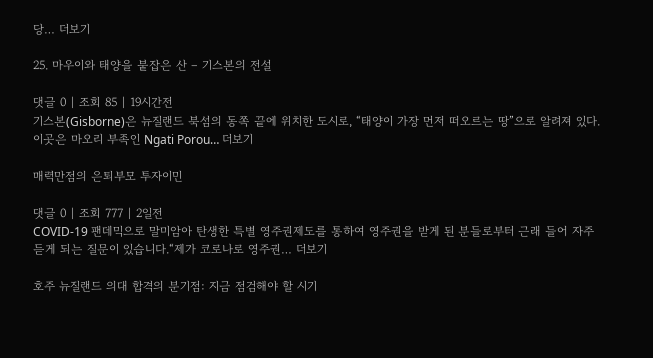당… 더보기

25. 마우이와 태양을 붙잡은 산 – 기스본의 전설

댓글 0 | 조회 85 | 19시간전
기스본(Gisborne)은 뉴질랜드 북섬의 동쪽 끝에 위치한 도시로, “태양이 가장 먼저 떠오르는 땅”으로 알려져 있다.이곳은 마오리 부족인 Ngati Porou… 더보기

매력만점의 은퇴부모 투자이민

댓글 0 | 조회 777 | 2일전
COVID-19 팬데믹으로 말미암아 탄생한 특별 영주권제도를 통하여 영주권을 받게 된 분들로부터 근래 들어 자주 듣게 되는 질문이 있습니다.“제가 코로나로 영주권… 더보기

호주 뉴질랜드 의대 합격의 분기점: 지금 점검해야 할 시기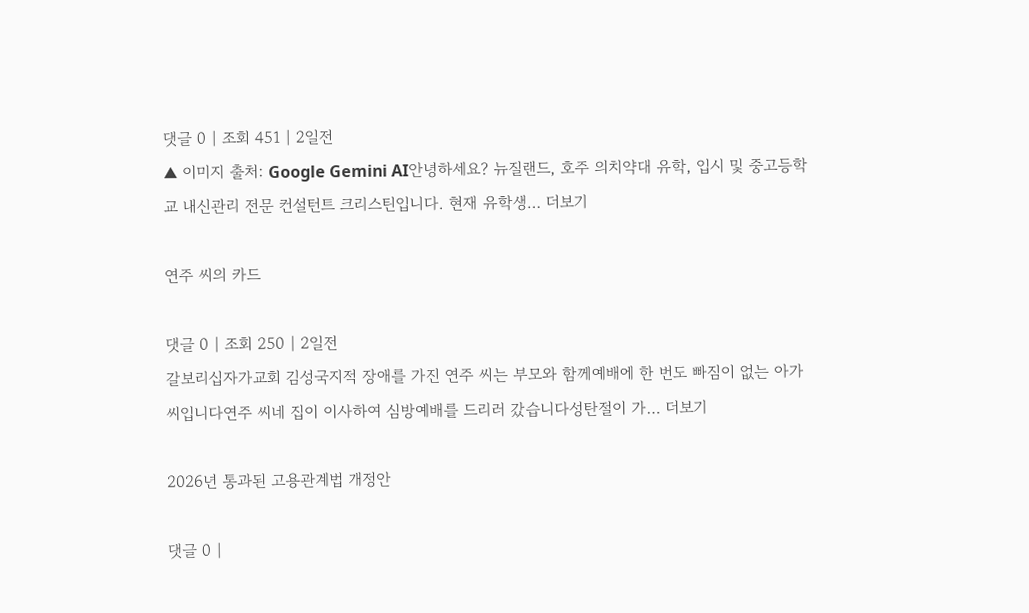댓글 0 | 조회 451 | 2일전
▲ 이미지 출처: Google Gemini AI안녕하세요? 뉴질랜드, 호주 의치약대 유학, 입시 및 중고등학교 내신관리 전문 컨설턴트 크리스틴입니다. 현재 유학생… 더보기

연주 씨의 카드

댓글 0 | 조회 250 | 2일전
갈보리십자가교회 김성국지적 장애를 가진 연주 씨는 부모와 함께예배에 한 번도 빠짐이 없는 아가씨입니다연주 씨네 집이 이사하여 심방예배를 드리러 갔습니다성탄절이 가… 더보기

2026년 통과된 고용관계법 개정안

댓글 0 |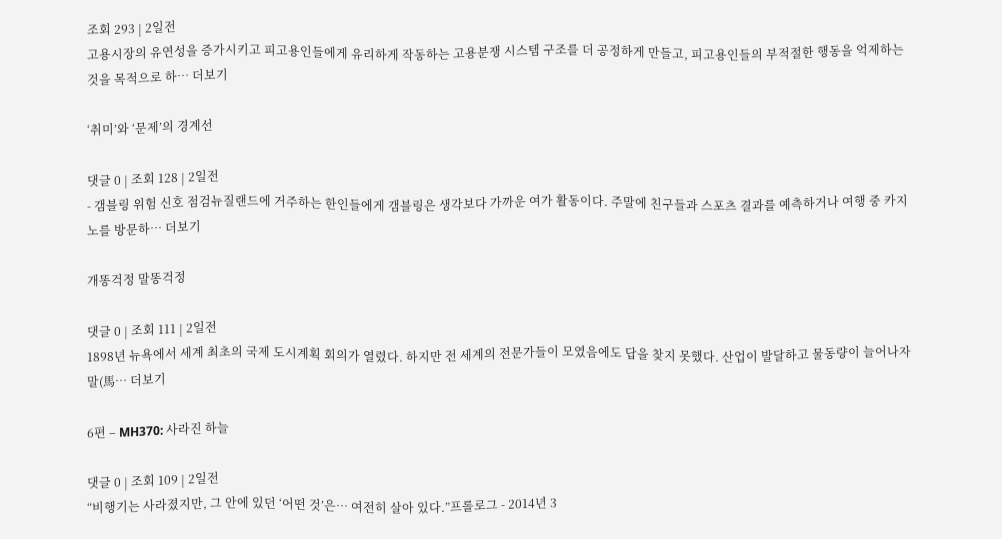조회 293 | 2일전
고용시장의 유연성을 증가시키고 피고용인들에게 유리하게 작동하는 고용분쟁 시스템 구조를 더 공정하게 만들고, 피고용인들의 부적절한 행동을 억제하는 것을 목적으로 하… 더보기

‘취미’와 ‘문제’의 경계선

댓글 0 | 조회 128 | 2일전
- 갬블링 위험 신호 점검뉴질랜드에 거주하는 한인들에게 갬블링은 생각보다 가까운 여가 활동이다. 주말에 친구들과 스포츠 결과를 예측하거나 여행 중 카지노를 방문하… 더보기

개똥걱정 말똥걱정

댓글 0 | 조회 111 | 2일전
1898년 뉴욕에서 세계 최초의 국제 도시계획 회의가 열렸다. 하지만 전 세계의 전문가들이 모였음에도 답을 찾지 못했다. 산업이 발달하고 물동량이 늘어나자 말(馬… 더보기

6편 – MH370: 사라진 하늘

댓글 0 | 조회 109 | 2일전
“비행기는 사라졌지만, 그 안에 있던 ‘어떤 것’은… 여전히 살아 있다.”프롤로그 - 2014년 3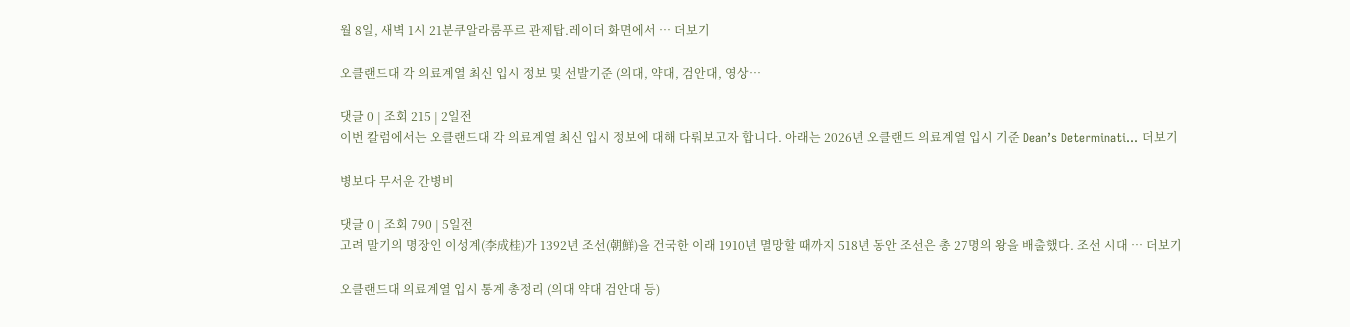월 8일, 새벽 1시 21분쿠알라룸푸르 관제탑.레이더 화면에서 … 더보기

오클랜드대 각 의료계열 최신 입시 정보 및 선발기준 (의대, 약대, 검안대, 영상…

댓글 0 | 조회 215 | 2일전
이번 칼럼에서는 오클랜드대 각 의료계열 최신 입시 정보에 대해 다뤄보고자 합니다. 아래는 2026년 오클랜드 의료계열 입시 기준 Dean’s Determinati… 더보기

병보다 무서운 간병비

댓글 0 | 조회 790 | 5일전
고려 말기의 명장인 이성계(李成桂)가 1392년 조선(朝鮮)을 건국한 이래 1910년 멸망할 때까지 518년 동안 조선은 총 27명의 왕을 배출했다. 조선 시대 … 더보기

오클랜드대 의료계열 입시 통계 총정리 (의대 약대 검안대 등)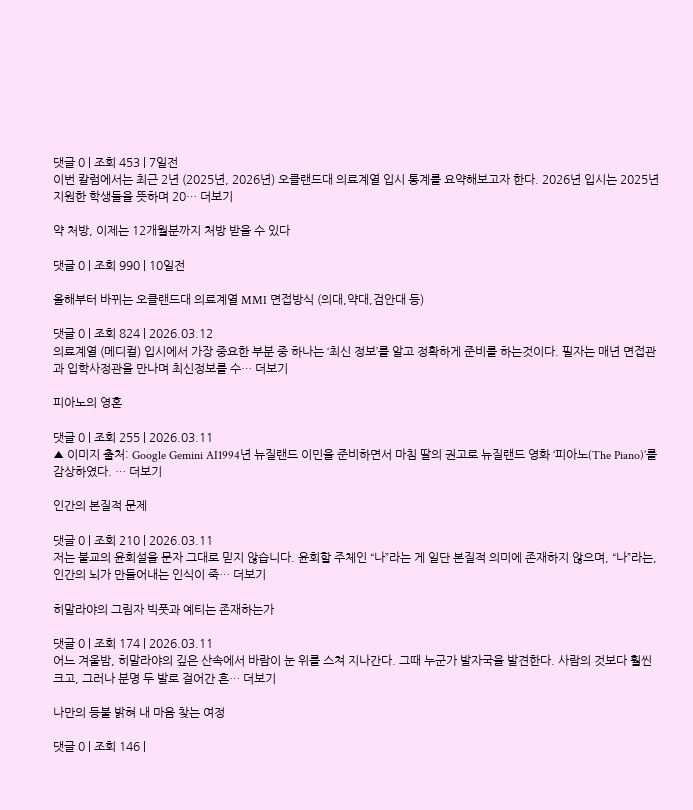댓글 0 | 조회 453 | 7일전
이번 칼럼에서는 최근 2년 (2025년, 2026년) 오클랜드대 의료계열 입시 통계를 요약해보고자 한다. 2026년 입시는 2025년 지원한 학생들을 뜻하며 20… 더보기

약 처방, 이제는 12개월분까지 처방 받을 수 있다

댓글 0 | 조회 990 | 10일전

올해부터 바뀌는 오클랜드대 의료계열 MMI 면접방식 (의대,약대,검안대 등)

댓글 0 | 조회 824 | 2026.03.12
의료계열 (메디컬) 입시에서 가장 중요한 부분 중 하나는 ‘최신 정보’를 알고 정확하게 준비를 하는것이다. 필자는 매년 면접관과 입학사정관을 만나며 최신정보를 수… 더보기

피아노의 영혼

댓글 0 | 조회 255 | 2026.03.11
▲ 이미지 출처: Google Gemini AI1994년 뉴질랜드 이민을 준비하면서 마침 딸의 권고로 뉴질랜드 영화 ‘피아노(The Piano)’를 감상하였다. … 더보기

인간의 본질적 문제

댓글 0 | 조회 210 | 2026.03.11
저는 불교의 윤회설을 문자 그대로 믿지 않습니다. 윤회할 주체인 “나”라는 게 일단 본질적 의미에 존재하지 않으며, “나”라는, 인간의 뇌가 만들어내는 인식이 죽… 더보기

히말라야의 그림자 빅풋과 예티는 존재하는가

댓글 0 | 조회 174 | 2026.03.11
어느 겨울밤, 히말라야의 깊은 산속에서 바람이 눈 위를 스쳐 지나간다. 그때 누군가 발자국을 발견한다. 사람의 것보다 훨씬 크고, 그러나 분명 두 발로 걸어간 흔… 더보기

나만의 등불 밝혀 내 마음 찾는 여정

댓글 0 | 조회 146 |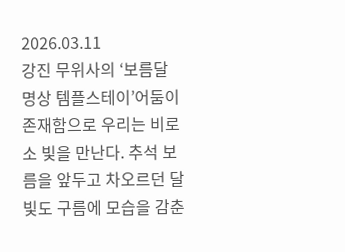2026.03.11
강진 무위사의 ‘보름달 명상 템플스테이’어둠이 존재함으로 우리는 비로소 빛을 만난다. 추석 보름을 앞두고 차오르던 달빛도 구름에 모습을 감춘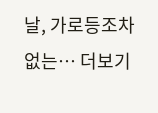날, 가로등조차 없는… 더보기